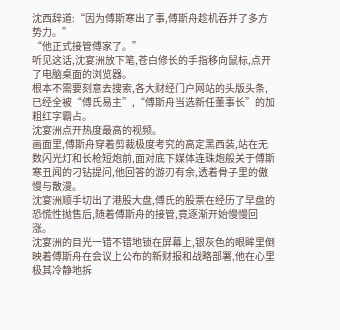沈西辞道:“因为傅斯寒出了事,傅斯舟趁机吞并了多方势力。”
“他正式接管傅家了。”
听见这话,沈宴洲放下笔,苍白修长的手指移向鼠标,点开了电脑桌面的浏览器。
根本不需要刻意去搜索,各大财经门户网站的头版头条,已经全被“傅氏易主”,“傅斯舟当选新任董事长”的加粗红字霸占。
沈宴洲点开热度最高的视频。
画面里,傅斯舟穿着剪裁极度考究的高定黑西装,站在无数闪光灯和长枪短炮前,面对底下媒体连珠炮般关于傅斯寒丑闻的刁钻提问,他回答的游刃有余,透着骨子里的傲慢与散漫。
沈宴洲顺手切出了港股大盘,傅氏的股票在经历了早盘的恐慌性抛售后,随着傅斯舟的接管,竟逐渐开始慢慢回涨。
沈宴洲的目光一错不错地锁在屏幕上,银灰色的眼眸里倒映着傅斯舟在会议上公布的新财报和战略部署,他在心里极其冷静地拆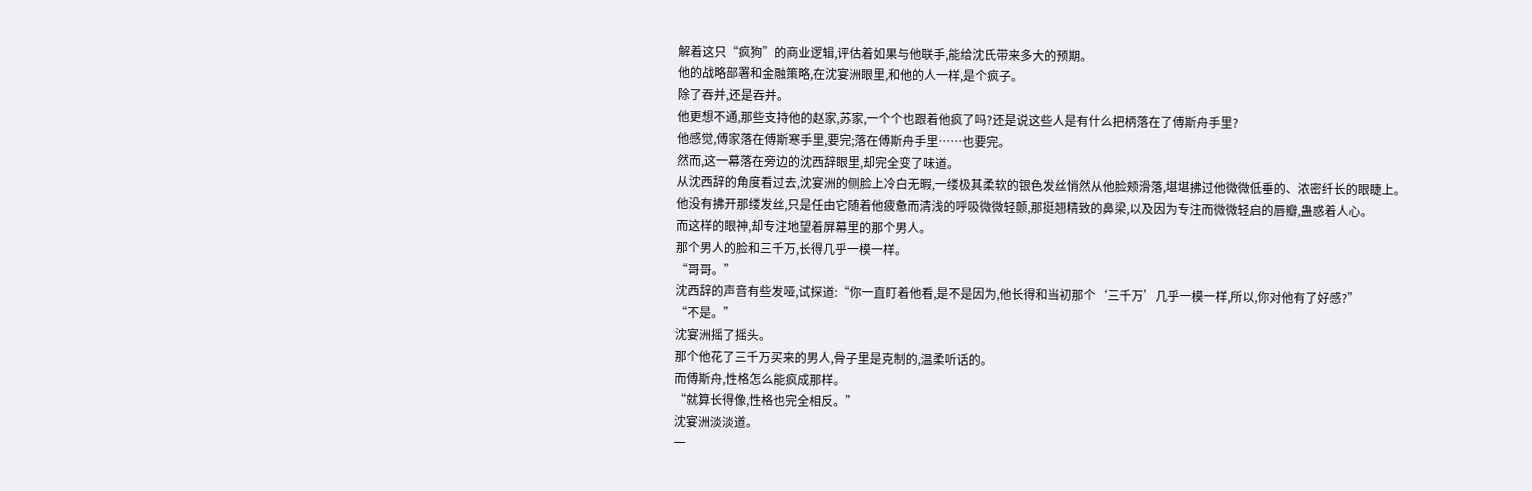解着这只“疯狗”的商业逻辑,评估着如果与他联手,能给沈氏带来多大的预期。
他的战略部署和金融策略,在沈宴洲眼里,和他的人一样,是个疯子。
除了吞并,还是吞并。
他更想不通,那些支持他的赵家,苏家,一个个也跟着他疯了吗?还是说这些人是有什么把柄落在了傅斯舟手里?
他感觉,傅家落在傅斯寒手里,要完;落在傅斯舟手里……也要完。
然而,这一幕落在旁边的沈西辞眼里,却完全变了味道。
从沈西辞的角度看过去,沈宴洲的侧脸上冷白无暇,一缕极其柔软的银色发丝悄然从他脸颊滑落,堪堪拂过他微微低垂的、浓密纤长的眼睫上。
他没有拂开那缕发丝,只是任由它随着他疲惫而清浅的呼吸微微轻颤,那挺翘精致的鼻梁,以及因为专注而微微轻启的唇瓣,蛊惑着人心。
而这样的眼神,却专注地望着屏幕里的那个男人。
那个男人的脸和三千万,长得几乎一模一样。
“哥哥。”
沈西辞的声音有些发哑,试探道:“你一直盯着他看,是不是因为,他长得和当初那个‘三千万’几乎一模一样,所以,你对他有了好感?”
“不是。”
沈宴洲摇了摇头。
那个他花了三千万买来的男人,骨子里是克制的,温柔听话的。
而傅斯舟,性格怎么能疯成那样。
“就算长得像,性格也完全相反。”
沈宴洲淡淡道。
一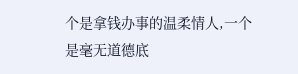个是拿钱办事的温柔情人,一个是毫无道德底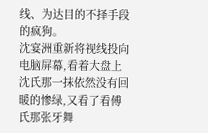线、为达目的不择手段的疯狗。
沈宴洲重新将视线投向电脑屏幕,看着大盘上沈氏那一抹依然没有回暖的惨绿,又看了看傅氏那张牙舞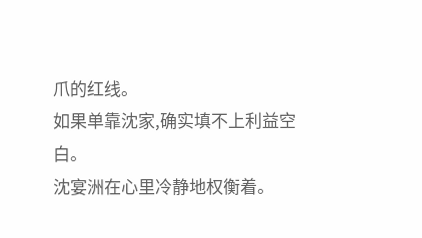爪的红线。
如果单靠沈家,确实填不上利益空白。
沈宴洲在心里冷静地权衡着。